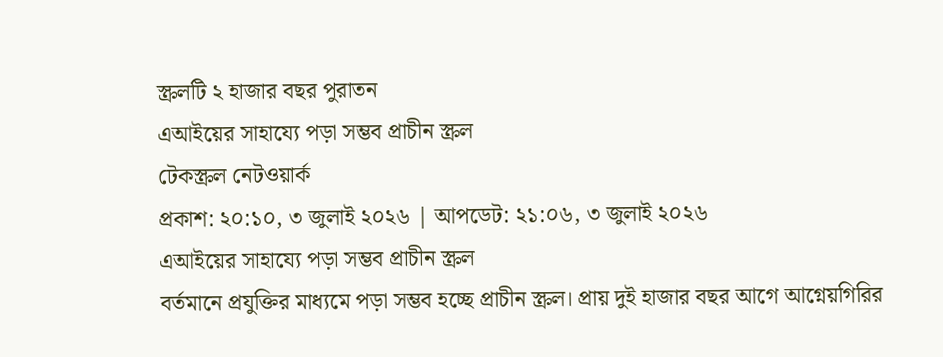স্ক্রলটি ২ হাজার বছর পুরাতন
এআইয়ের সাহায্যে পড়া সম্ভব প্রাচীন স্ক্রল
টেকস্ক্রল নেটওয়ার্ক
প্রকাশ: ২০:১০, ৩ জুলাই ২০২৬ | আপডেট: ২১:০৬, ৩ জুলাই ২০২৬
এআইয়ের সাহায্যে পড়া সম্ভব প্রাচীন স্ক্রল
বর্তমানে প্রযুক্তির মাধ্যমে পড়া সম্ভব হচ্ছে প্রাচীন স্ক্রল। প্রায় দুই হাজার বছর আগে আগ্নেয়গিরির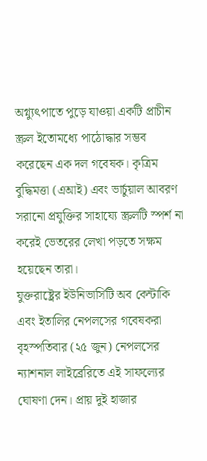অগ্ন্যুৎপাতে পুড়ে যাওয়া একটি প্রাচীন স্ক্রল ইতোমধ্যে পাঠোদ্ধার সম্ভব করেছেন এক দল গবেষক। কৃত্রিম বুদ্ধিমত্তা (এআই) এবং ভার্চুয়াল আবরণ সরানো প্রযুক্তির সাহায্যে স্ক্রলটি স্পর্শ না করেই ভেতরের লেখা পড়তে সক্ষম হয়েছেন তারা।
যুক্তরাষ্ট্রের ইউনিভার্সিটি অব কেন্টাকি এবং ইতালির নেপলসের গবেষকরা বৃহস্পতিবার (২৫ জুন) নেপলসের ন্যাশনাল লাইব্রেরিতে এই সাফল্যের ঘোষণা দেন। প্রায় দুই হাজার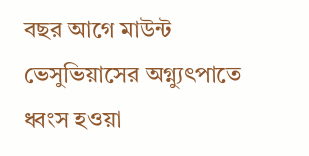বছর আগে মাউন্ট ভেসুভিয়াসের অগ্ন্যুৎপাতে ধ্বংস হওয়া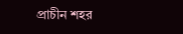প্রাচীন শহর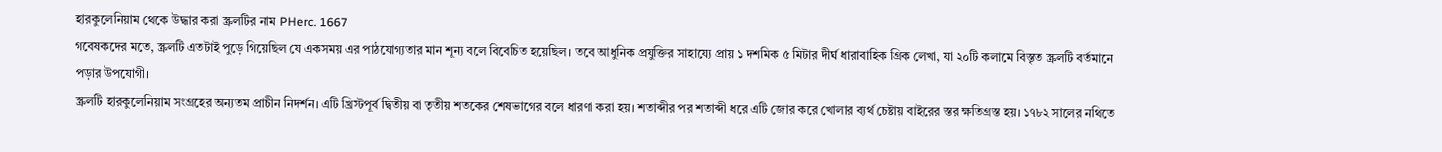হারকুলেনিয়াম থেকে উদ্ধার করা স্ক্রলটির নাম PHerc. 1667
গবেষকদের মতে, স্ক্রলটি এতটাই পুড়ে গিয়েছিল যে একসময় এর পাঠযোগ্যতার মান শূন্য বলে বিবেচিত হয়েছিল। তবে আধুনিক প্রযুক্তির সাহায্যে প্রায় ১ দশমিক ৫ মিটার দীর্ঘ ধারাবাহিক গ্রিক লেখা, যা ২০টি কলামে বিস্তৃত স্ক্রলটি বর্তমানে পড়ার উপযোগী।
স্ক্রলটি হারকুলেনিয়াম সংগ্রহের অন্যতম প্রাচীন নিদর্শন। এটি খ্রিস্টপূর্ব দ্বিতীয় বা তৃতীয় শতকের শেষভাগের বলে ধারণা করা হয়। শতাব্দীর পর শতাব্দী ধরে এটি জোর করে খোলার ব্যর্থ চেষ্টায় বাইরের স্তর ক্ষতিগ্রস্ত হয়। ১৭৮২ সালের নথিতে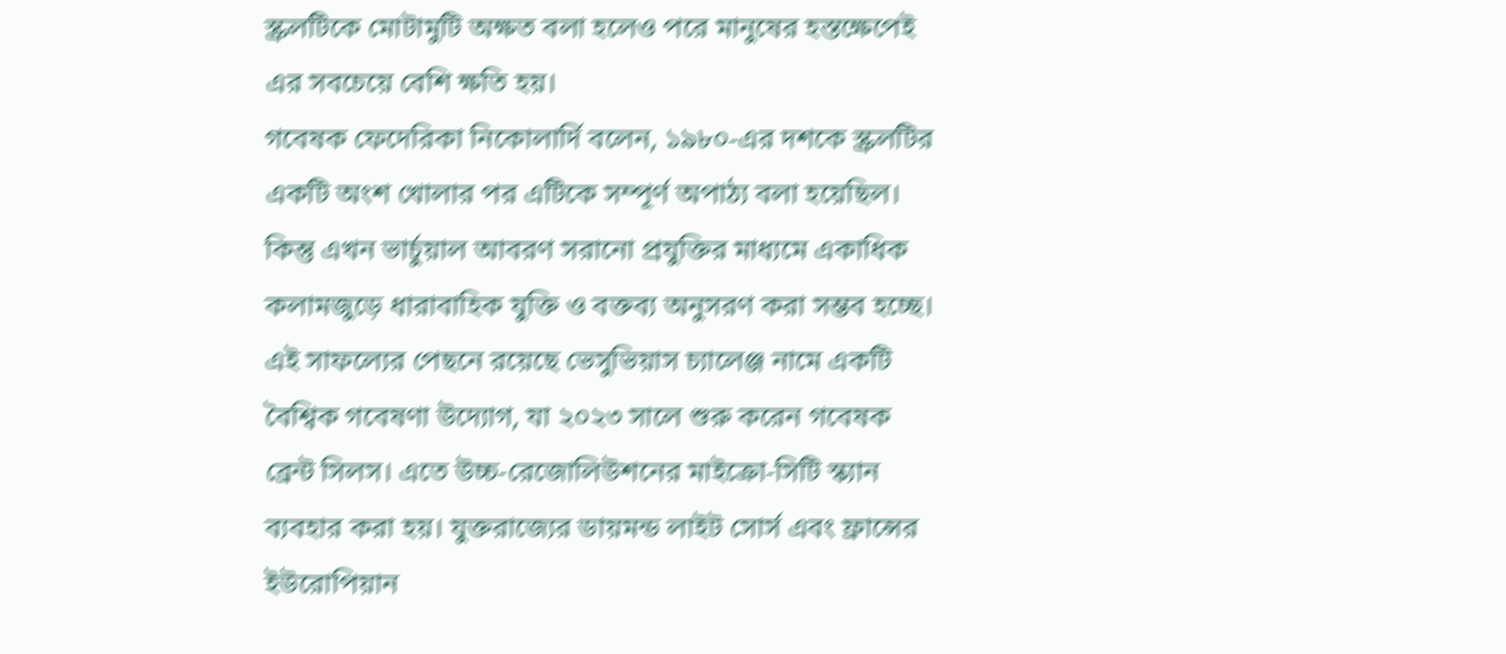স্ক্রলটিকে মোটামুটি অক্ষত বলা হলেও পরে মানুষের হস্তক্ষেপেই এর সবচেয়ে বেশি ক্ষতি হয়।
গবেষক ফেদেরিকা নিকোলার্দি বলেন, ১৯৮০-এর দশকে স্ক্রলটির একটি অংশ খোলার পর এটিকে সম্পূর্ণ অপাঠ্য বলা হয়েছিল। কিন্তু এখন ভার্চুয়াল আবরণ সরানো প্রযুক্তির মাধ্যমে একাধিক কলামজুড়ে ধারাবাহিক যুক্তি ও বক্তব্য অনুসরণ করা সম্ভব হচ্ছে।
এই সাফল্যের পেছনে রয়েছে ভেসুভিয়াস চ্যালেঞ্জ নামে একটি বৈশ্বিক গবেষণা উদ্যোগ, যা ২০২৩ সালে শুরু করেন গবেষক ব্রেন্ট সিলস। এতে উচ্চ-রেজোলিউশনের মাইক্রো-সিটি স্ক্যান ব্যবহার করা হয়। যুক্তরাজ্যের ডায়মন্ড লাইট সোর্স এবং ফ্রান্সের ইউরোপিয়ান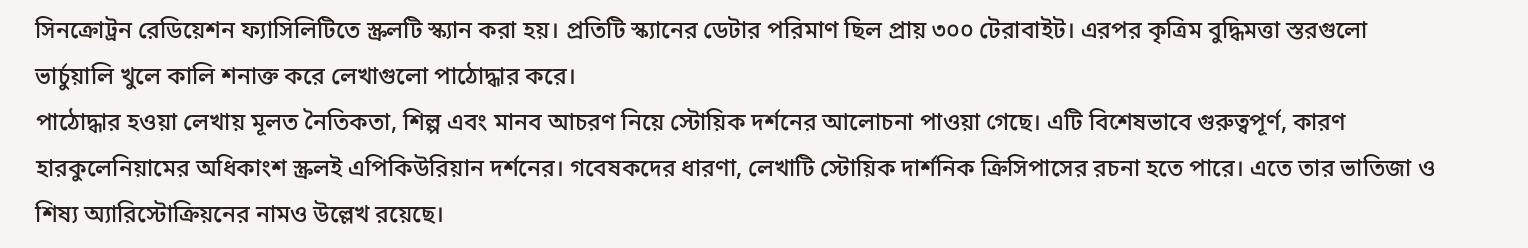সিনক্রোট্রন রেডিয়েশন ফ্যাসিলিটিতে স্ক্রলটি স্ক্যান করা হয়। প্রতিটি স্ক্যানের ডেটার পরিমাণ ছিল প্রায় ৩০০ টেরাবাইট। এরপর কৃত্রিম বুদ্ধিমত্তা স্তরগুলো ভার্চুয়ালি খুলে কালি শনাক্ত করে লেখাগুলো পাঠোদ্ধার করে।
পাঠোদ্ধার হওয়া লেখায় মূলত নৈতিকতা, শিল্প এবং মানব আচরণ নিয়ে স্টোয়িক দর্শনের আলোচনা পাওয়া গেছে। এটি বিশেষভাবে গুরুত্বপূর্ণ, কারণ হারকুলেনিয়ামের অধিকাংশ স্ক্রলই এপিকিউরিয়ান দর্শনের। গবেষকদের ধারণা, লেখাটি স্টোয়িক দার্শনিক ক্রিসিপাসের রচনা হতে পারে। এতে তার ভাতিজা ও শিষ্য অ্যারিস্টোক্রিয়নের নামও উল্লেখ রয়েছে।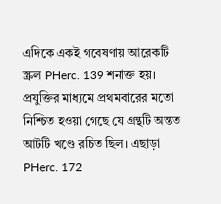এদিকে একই গবেষণায় আরেকটি স্ক্রল PHerc. 139 শনাক্ত হয়। প্রযুক্তির মাধ্যমে প্রথমবারের মতো নিশ্চিত হওয়া গেছে যে গ্রন্থটি অন্তত আটটি খণ্ডে রচিত ছিল। এছাড়া PHerc. 172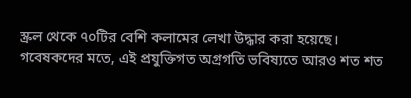স্ক্রল থেকে ৭০টির বেশি কলামের লেখা উদ্ধার করা হয়েছে।
গবেষকদের মতে, এই প্রযুক্তিগত অগ্রগতি ভবিষ্যতে আরও শত শত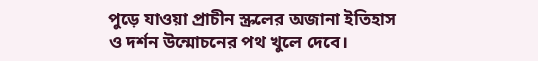পুড়ে যাওয়া প্রাচীন স্ক্রলের অজানা ইতিহাস ও দর্শন উন্মোচনের পথ খুলে দেবে।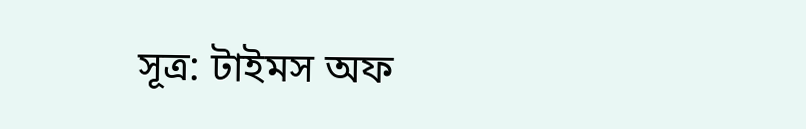সূত্র: টাইমস অফ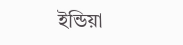ইন্ডিয়া